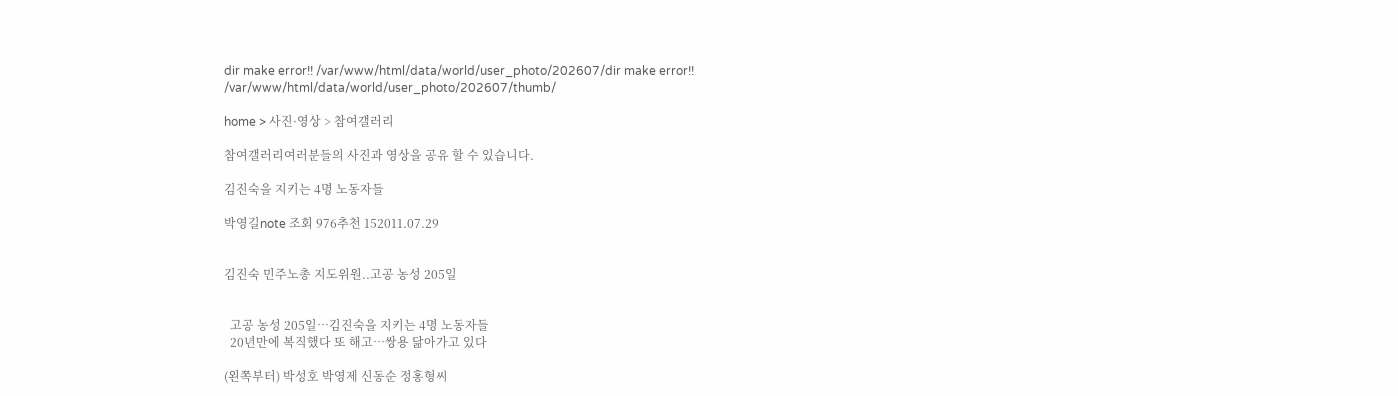dir make error!! /var/www/html/data/world/user_photo/202607/dir make error!! /var/www/html/data/world/user_photo/202607/thumb/

home > 사진·영상 > 참여갤러리

참여갤러리여러분들의 사진과 영상을 공유 할 수 있습니다.

김진숙을 지키는 4명 노동자들

박영길note 조회 976추천 152011.07.29


김진숙 민주노총 지도위원..고공 농성 205일


  고공 농성 205일…김진숙을 지키는 4명 노동자들
  20년만에 복직했다 또 해고…쌍용 닮아가고 있다

(왼쪽부터) 박성호 박영제 신동순 정홍형씨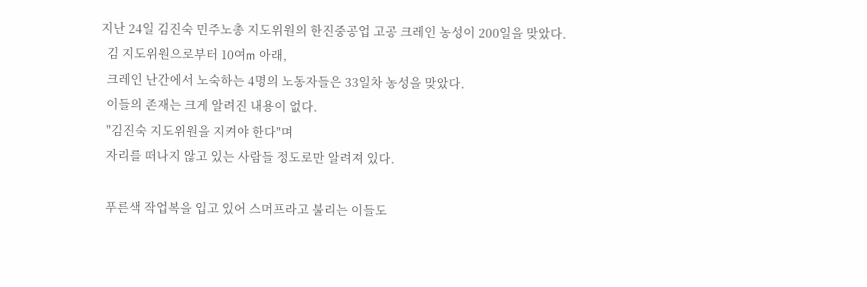지난 24일 김진숙 민주노총 지도위원의 한진중공업 고공 크레인 농성이 200일을 맞았다.
  김 지도위원으로부터 10여m 아래,
  크레인 난간에서 노숙하는 4명의 노동자들은 33일차 농성을 맞았다.
  이들의 존재는 크게 알려진 내용이 없다.
  "김진숙 지도위원을 지켜야 한다"며
  자리를 떠나지 않고 있는 사람들 정도로만 알려져 있다.

  푸른색 작업복을 입고 있어 스머프라고 불리는 이들도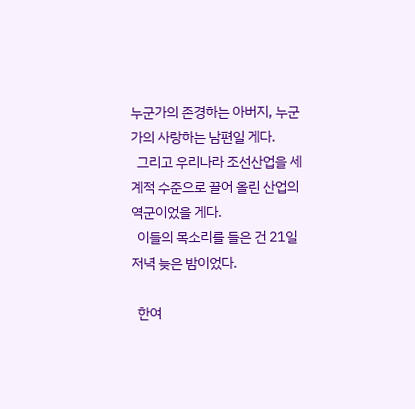누군가의 존경하는 아버지, 누군가의 사랑하는 남편일 게다.
  그리고 우리나라 조선산업을 세계적 수준으로 끌어 올린 산업의 역군이었을 게다.
  이들의 목소리를 들은 건 21일 저녁 늦은 밤이었다.

  한여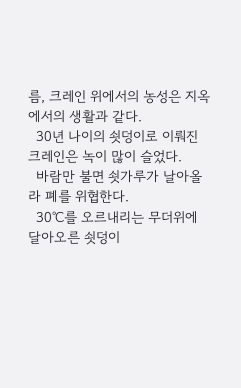름, 크레인 위에서의 농성은 지옥에서의 생활과 같다.
  30년 나이의 쇳덩이로 이뤄진 크레인은 녹이 많이 슬었다.
  바람만 불면 쇳가루가 날아올라 폐를 위협한다.
  30℃를 오르내리는 무더위에 달아오른 쇳덩이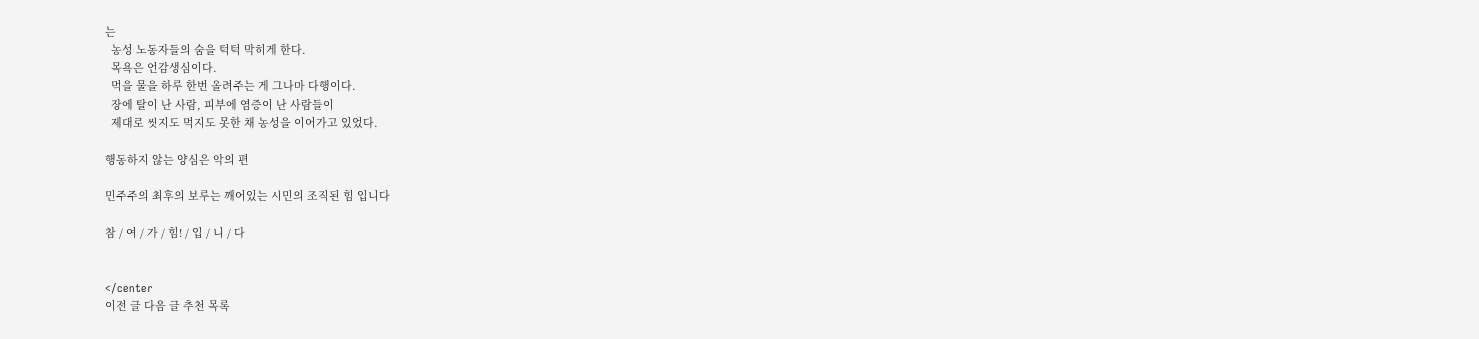는
  농성 노동자들의 숨을 턱턱 막히게 한다.
  목욕은 언감생심이다.
  먹을 물을 하루 한번 올려주는 게 그나마 다행이다.
  장에 탈이 난 사람, 피부에 염증이 난 사람들이
  제대로 씻지도 먹지도 못한 채 농성을 이어가고 있었다.

행동하지 않는 양심은 악의 편

민주주의 최후의 보루는 깨어있는 시민의 조직된 힘 입니다

참 / 여 / 가 / 힘! / 입 / 니 / 다


</center
이전 글 다음 글 추천 목록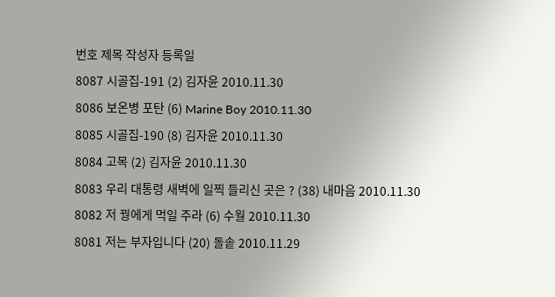번호 제목 작성자 등록일
8087 시골집-191 (2) 김자윤 2010.11.30
8086 보온병 포탄 (6) Marine Boy 2010.11.30
8085 시골집-190 (8) 김자윤 2010.11.30
8084 고목 (2) 김자윤 2010.11.30
8083 우리 대통령 새벽에 일찍 들리신 곳은 ? (38) 내마음 2010.11.30
8082 저 꿩에게 먹일 주라 (6) 수월 2010.11.30
8081 저는 부자입니다 (20) 돌솥 2010.11.29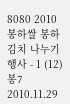8080 2010 봉하쌀 봉하김치 나누기 행사 - 1 (12) 봉7 2010.11.29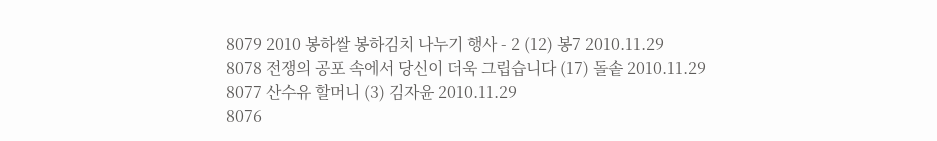8079 2010 봉하쌀 봉하김치 나누기 행사 - 2 (12) 봉7 2010.11.29
8078 전쟁의 공포 속에서 당신이 더욱 그립습니다 (17) 돌솥 2010.11.29
8077 산수유 할머니 (3) 김자윤 2010.11.29
8076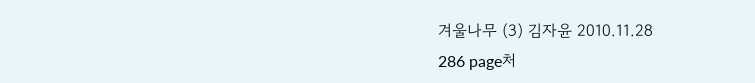겨울나무 (3) 김자윤 2010.11.28
286 page처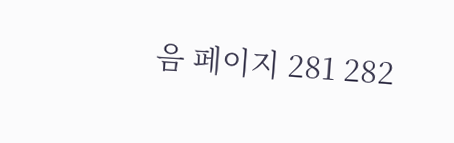음 페이지 281 282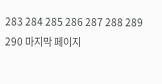283 284 285 286 287 288 289 290 마지막 페이지